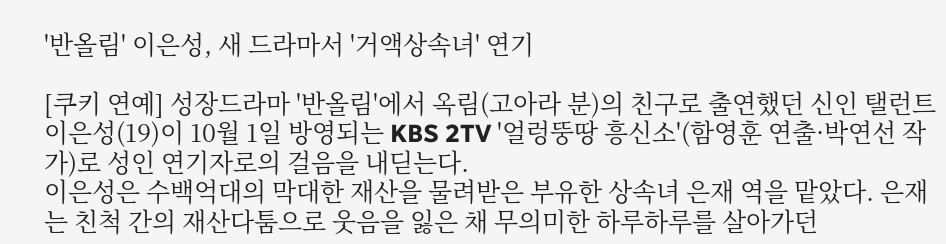'반올림' 이은성, 새 드라마서 '거액상속녀' 연기

[쿠키 연예] 성장드라마 '반올림'에서 옥림(고아라 분)의 친구로 출연했던 신인 탤런트 이은성(19)이 10월 1일 방영되는 KBS 2TV '얼렁뚱땅 흥신소'(함영훈 연출·박연선 작가)로 성인 연기자로의 걸음을 내딛는다.
이은성은 수백억대의 막대한 재산을 물려받은 부유한 상속녀 은재 역을 맡았다. 은재는 친척 간의 재산다툼으로 웃음을 잃은 채 무의미한 하루하루를 살아가던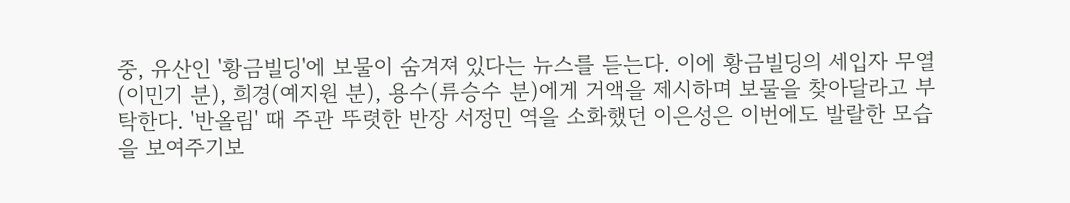중, 유산인 '황금빌딩'에 보물이 숨겨져 있다는 뉴스를 듣는다. 이에 황금빌딩의 세입자 무열(이민기 분), 희경(예지원 분), 용수(류승수 분)에게 거액을 제시하며 보물을 찾아달라고 부탁한다. '반올림' 때 주관 뚜렷한 반장 서정민 역을 소화했던 이은성은 이번에도 발랄한 모습을 보여주기보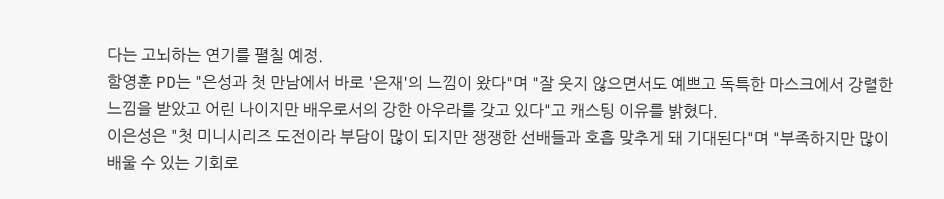다는 고뇌하는 연기를 펼칠 예정.
함영훈 PD는 "은성과 첫 만남에서 바로 '은재'의 느낌이 왔다"며 "잘 웃지 않으면서도 예쁘고 독특한 마스크에서 강렬한 느낌을 받았고 어린 나이지만 배우로서의 강한 아우라를 갖고 있다"고 캐스팅 이유를 밝혔다.
이은성은 "첫 미니시리즈 도전이라 부담이 많이 되지만 쟁쟁한 선배들과 호흡 맞추게 돼 기대된다"며 "부족하지만 많이 배울 수 있는 기회로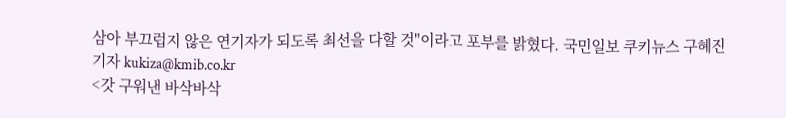삼아 부끄럽지 않은 연기자가 되도록 최선을 다할 것"이라고 포부를 밝혔다. 국민일보 쿠키뉴스 구혜진 기자 kukiza@kmib.co.kr
<갓 구워낸 바삭바삭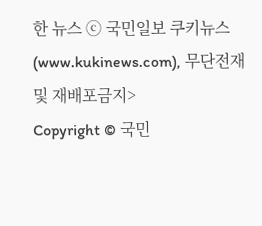한 뉴스 ⓒ 국민일보 쿠키뉴스(www.kukinews.com), 무단전재 및 재배포금지>
Copyright © 국민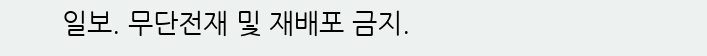일보. 무단전재 및 재배포 금지.